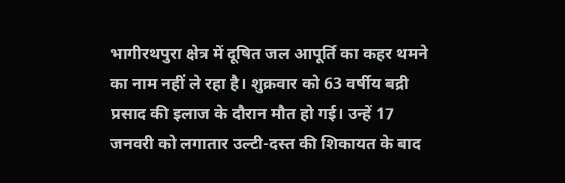भागीरथपुरा क्षेत्र में दूषित जल आपूर्ति का कहर थमने का नाम नहीं ले रहा है। शुक्रवार को 63 वर्षीय बद्री प्रसाद की इलाज के दौरान मौत हो गई। उन्हें 17 जनवरी को लगातार उल्टी-दस्त की शिकायत के बाद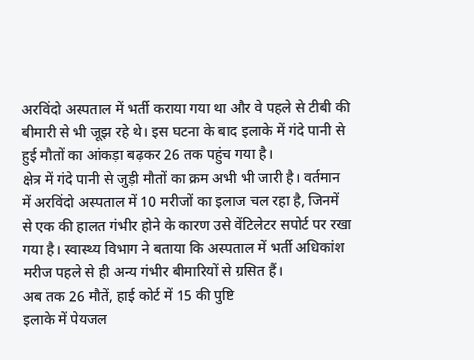अरविंदो अस्पताल में भर्ती कराया गया था और वे पहले से टीबी की बीमारी से भी जूझ रहे थे। इस घटना के बाद इलाके में गंदे पानी से हुई मौतों का आंकड़ा बढ़कर 26 तक पहुंच गया है।
क्षेत्र में गंदे पानी से जुड़ी मौतों का क्रम अभी भी जारी है। वर्तमान में अरविंदो अस्पताल में 10 मरीजों का इलाज चल रहा है, जिनमें से एक की हालत गंभीर होने के कारण उसे वेंटिलेटर सपोर्ट पर रखा गया है। स्वास्थ्य विभाग ने बताया कि अस्पताल में भर्ती अधिकांश मरीज पहले से ही अन्य गंभीर बीमारियों से ग्रसित हैं।
अब तक 26 मौतें, हाई कोर्ट में 15 की पुष्टि
इलाके में पेयजल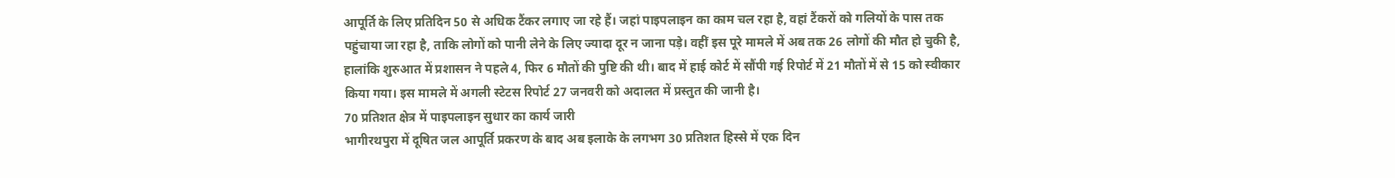आपूर्ति के लिए प्रतिदिन 50 से अधिक टैंकर लगाए जा रहे हैं। जहां पाइपलाइन का काम चल रहा है, वहां टैंकरों को गलियों के पास तक पहुंचाया जा रहा है, ताकि लोगों को पानी लेने के लिए ज्यादा दूर न जाना पड़े। वहीं इस पूरे मामले में अब तक 26 लोगों की मौत हो चुकी है, हालांकि शुरुआत में प्रशासन ने पहले 4, फिर 6 मौतों की पुष्टि की थी। बाद में हाई कोर्ट में सौंपी गई रिपोर्ट में 21 मौतों में से 15 को स्वीकार किया गया। इस मामले में अगली स्टेटस रिपोर्ट 27 जनवरी को अदालत में प्रस्तुत की जानी है।
70 प्रतिशत क्षेत्र में पाइपलाइन सुधार का कार्य जारी
भागीरथपुरा में दूषित जल आपूर्ति प्रकरण के बाद अब इलाके के लगभग 30 प्रतिशत हिस्से में एक दिन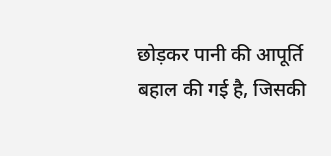छोड़कर पानी की आपूर्ति बहाल की गई है, जिसकी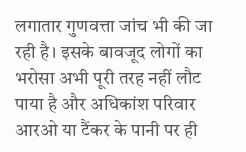लगातार गुणवत्ता जांच भी की जा रही है। इसके बावजूद लोगों का भरोसा अभी पूरी तरह नहीं लौट पाया है और अधिकांश परिवार आरओ या टैंकर के पानी पर ही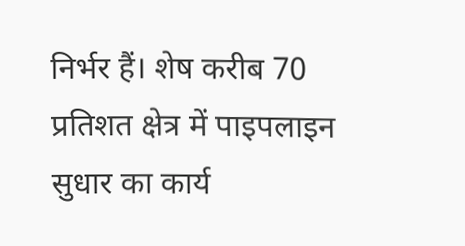निर्भर हैं। शेष करीब 70 प्रतिशत क्षेत्र में पाइपलाइन सुधार का कार्य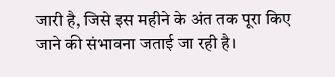जारी है, जिसे इस महीने के अंत तक पूरा किए जाने की संभावना जताई जा रही है।